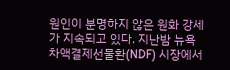원인이 분명하지 않은 원화 강세가 지속되고 있다. 지난밤 뉴욕차액결제선물환(NDF) 시장에서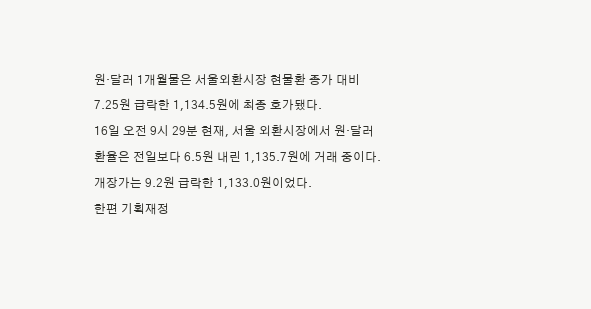원·달러 1개월물은 서울외환시장 현물환 종가 대비 7.25원 급락한 1,134.5원에 최종 호가됐다.
16일 오전 9시 29분 현재, 서울 외환시장에서 원·달러 환율은 전일보다 6.5원 내린 1,135.7원에 거래 중이다. 개장가는 9.2원 급락한 1,133.0원이었다.
한편 기획재정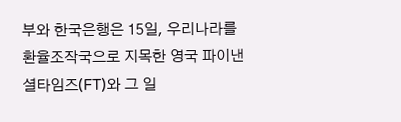부와 한국은행은 15일, 우리나라를 환율조작국으로 지목한 영국 파이낸셜타임즈(FT)와 그 일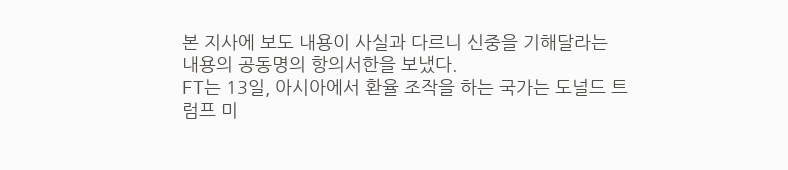본 지사에 보도 내용이 사실과 다르니 신중을 기해달라는 내용의 공동명의 항의서한을 보냈다.
FT는 13일, 아시아에서 환율 조작을 하는 국가는 도널드 트럼프 미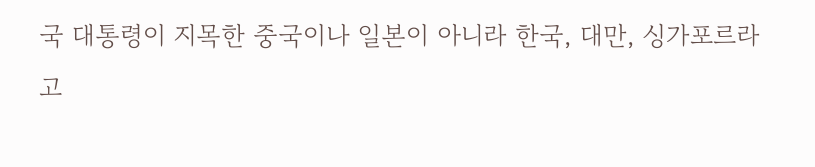국 대통령이 지목한 중국이나 일본이 아니라 한국, 대만, 싱가포르라고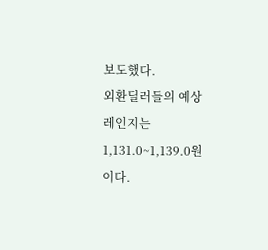보도했다.
외환딜러들의 예상레인지는 1,131.0~1,139.0원이다.